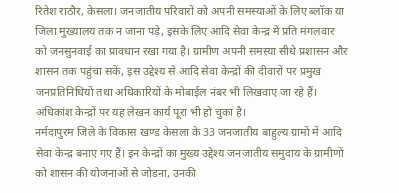रितेश राठौर, केसला। जनजातीय परिवारों को अपनी समस्याओं के लिए ब्लॉक या जिला मुख्यालय तक न जाना पड़े, इसके लिए आदि सेवा केन्द्र में प्रति मंगलवार को जनसुनवाई का प्रावधान रखा गया है। ग्रामीण अपनी समस्या सीधे प्रशासन और शासन तक पहुंचा सकें, इस उद्देश्य से आदि सेवा केन्द्रों की दीवारों पर प्रमुख जनप्रतिनिधियों तथा अधिकारियों के मोबाईल नंबर भी लिखवाए जा रहे हैं। अधिकांश केन्द्रों पर यह लेखन कार्य पूरा भी हो चुका है।
नर्मदापुरम जिले के विकास खण्ड केसला के 33 जनजातीय बाहुल्य ग्रामों में आदि सेवा केन्द्र बनाए गए हैं। इन केन्द्रों का मुख्य उद्देश्य जनजातीय समुदाय के ग्रामीणों को शासन की योजनाओं से जोडऩा, उनकी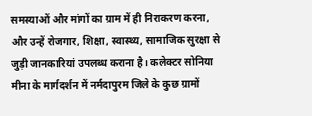समस्याओं और मांगों का ग्राम में ही निराकरण करना, और उन्हें रोजगार, शिक्षा, स्वास्थ्य, सामाजिक सुरक्षा से जुड़ी जानकारियां उपलब्ध कराना है। कलेक्टर सोनिया मीना के मार्गदर्शन में नर्मदापुरम जिले के कुछ ग्रामों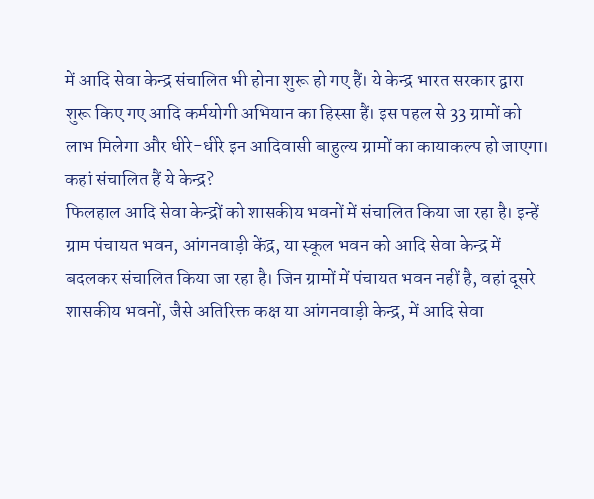में आदि सेवा केन्द्र संचालित भी होना शुरू हो गए हैं। ये केन्द्र भारत सरकार द्वारा शुरू किए गए आदि कर्मयोगी अभियान का हिस्सा हैं। इस पहल से 33 ग्रामों को लाभ मिलेगा और धीरे-धीरे इन आदिवासी बाहुल्य ग्रामों का कायाकल्प हो जाएगा।
कहां संचालित हैं ये केन्द्र?
फिलहाल आदि सेवा केन्द्रों को शासकीय भवनों में संचालित किया जा रहा है। इन्हें ग्राम पंचायत भवन, आंगनवाड़ी केंद्र, या स्कूल भवन को आदि सेवा केन्द्र में बदलकर संचालित किया जा रहा है। जिन ग्रामों में पंचायत भवन नहीं है, वहां दूसरे शासकीय भवनों, जैसे अतिरिक्त कक्ष या आंगनवाड़ी केन्द्र, में आदि सेवा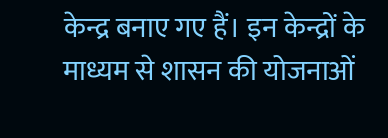केन्द्र बनाए गए हैं। इन केन्द्रों के माध्यम से शासन की योजनाओं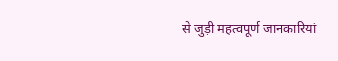से जुड़ी महत्वपूर्ण जानकारियां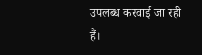उपलब्ध करवाई जा रही हैं।